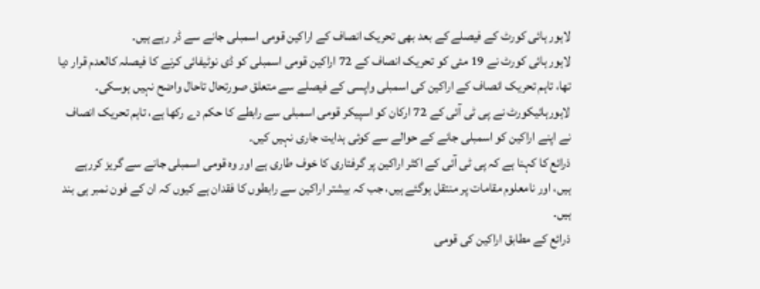لاہور ہائی کورٹ کے فیصلے کے بعد بھی تحریک انصاف کے اراکین قومی اسمبلی جانے سے ڈر رہے ہیں۔
لاہور ہائی کورٹ نے 19 مئی کو تحریک انصاف کے 72 اراکین قومی اسمبلی کو ڈی نوٹیفائی کرنے کا فیصلہ کالعدم قرار دیا تھا، تاہم تحریک انصاف کے اراکین کی اسمبلی واپسی کے فیصلے سے متعلق صورتحال تاحال واضح نہیں ہوسکی۔
لاہورہائیکورٹ نے پی ٹی آئی کے 72 ارکان کو اسپیکر قومی اسمبلی سے رابطے کا حکم دے رکھا ہے، تاہم تحریک انصاف نے اپنے اراکین کو اسمبلی جانے کے حوالے سے کوئی ہدایت جاری نہیں کیں۔
ذرائع کا کہنا ہے کہ پی ٹی آئی کے اکثر اراکین پر گرفتاری کا خوف طاری ہے اور وہ قومی اسمبلی جانے سے گریز کررہے ہیں، اور نامعلوم مقامات پر منتقل ہوگئے ہیں، جب کہ بیشتر اراکین سے رابطوں کا فقدان ہے کیوں کہ ان کے فون نمبر ہی بند ہیں۔
ذرائع کے مطابق اراکین کی قومی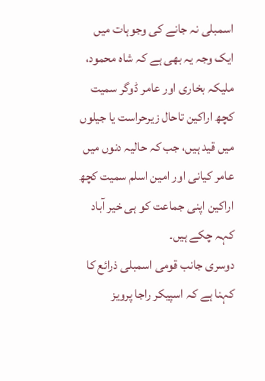اسمبلی نہ جانے کی وجوہات میں ایک وجہ یہ بھی ہے کہ شاہ محمود، ملیکہ بخاری اور عامر ڈوگر سمیت کچھ اراکین تاحال زیرحراست یا جیلوں میں قید ہیں، جب کہ حالیہ دنوں میں عامر کیانی اور امین اسلم سمیت کچھ اراکین اپنی جماعت کو ہی خیر آباد کہہ چکے ہیں۔
دوسری جانب قومی اسمبلی ذرائع کا کہنا ہے کہ اسپیکر راجا پرویز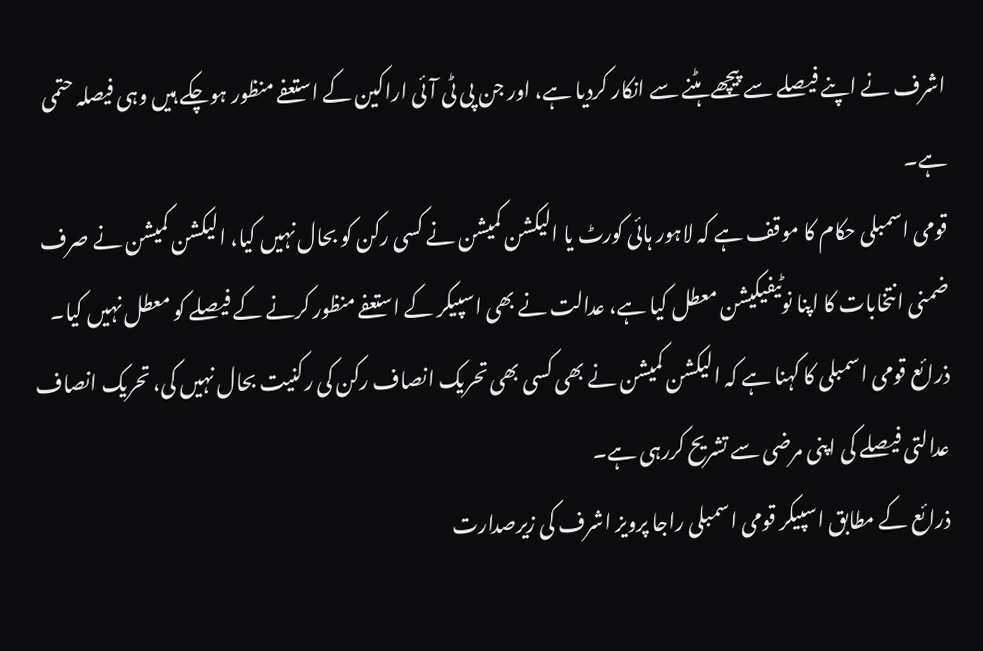اشرف نے اپنے فیصلے سے پیچھے ہٹنے سے انکار کردیا ہے، اور جن پی ٹی آئی اراکین کے استعفے منظور ہوچکے ہیں وہی فیصلہ حتمی ہے۔
قومی اسمبلی حکام کا موقف ہے کہ لاہور ہائی کورٹ یا الیکشن کمیشن نے کسی رکن کو بحال نہیں کیا، الیکشن کمیشن نے صرف ضمنی انتخابات کا اپنا نوٹیفیکیشن معطل کیا ہے، عدالت نے بھی اسپیکر کے استعفے منظور کرنے کے فیصلے کو معطل نہیں کیا۔
ذرائع قومی اسمبلی کا کہنا ہے کہ الیکشن کمیشن نے بھی کسی بھی تحریک انصاف رکن کی رکنیت بحال نہیں کی، تحریک انصاف عدالتی فیصلے کی اپنی مرضی سے تشریح کررہی ہے۔
ذرائع کے مطابق اسپیکر قومی اسمبلی راجا پرویز اشرف کی زیرصدارت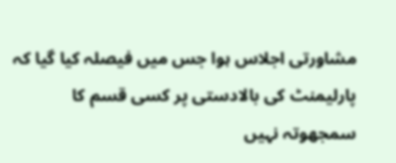مشاورتی اجلاس ہوا جس میں فیصلہ کیا گیا کہ پارلیمنٹ کی بالادستی پر کسی قسم کا سمجھوتہ نہیں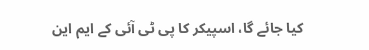کیا جائے گا، اسپیکر کا پی ٹی آئی کے ایم این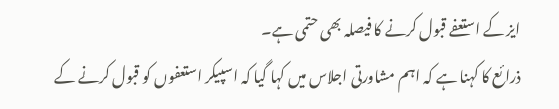ایز کے استعفے قبول کرنے کا فیصلہ بھی حتمی ہے۔
ذرائع کا کہنا ہے کہ اہم مشاورتی اجلاس میں کہا گیا کہ اسپیکر استعفوں کو قبول کرنے کے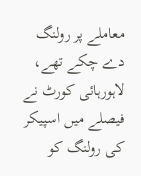معاملے پر رولنگ دے چکے تھے، لاہورہائی کورٹ نے فیصلے میں اسپیکر کی رولنگ کو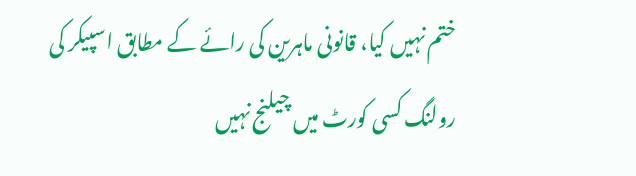ختم نہیں کیا، قانونی ماہرین کی رائے کے مطابق اسپیکر کی رولنگ کسی کورٹ میں چیلنج نہیں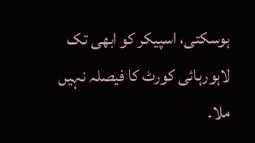ہوسکتی، اسپیکر کو ابھی تک لاہورہائی کورٹ کا فیصلہ نہیں ملا۔